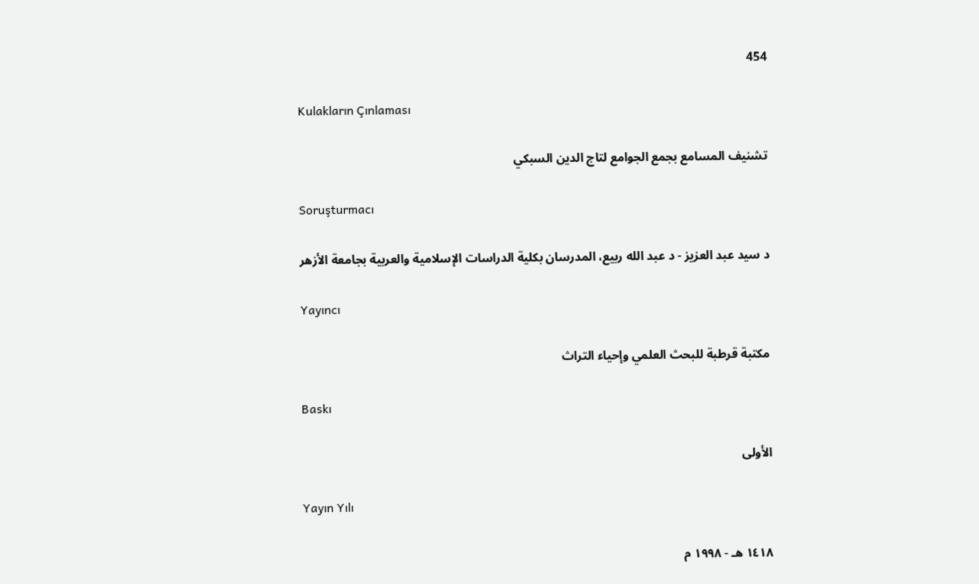454

Kulakların Çınlaması

تشنيف المسامع بجمع الجوامع لتاج الدين السبكي

Soruşturmacı

د سيد عبد العزيز - د عبد الله ربيع، المدرسان بكلية الدراسات الإسلامية والعربية بجامعة الأزهر

Yayıncı

مكتبة قرطبة للبحث العلمي وإحياء التراث

Baskı

الأولى

Yayın Yılı

١٤١٨ هـ - ١٩٩٨ م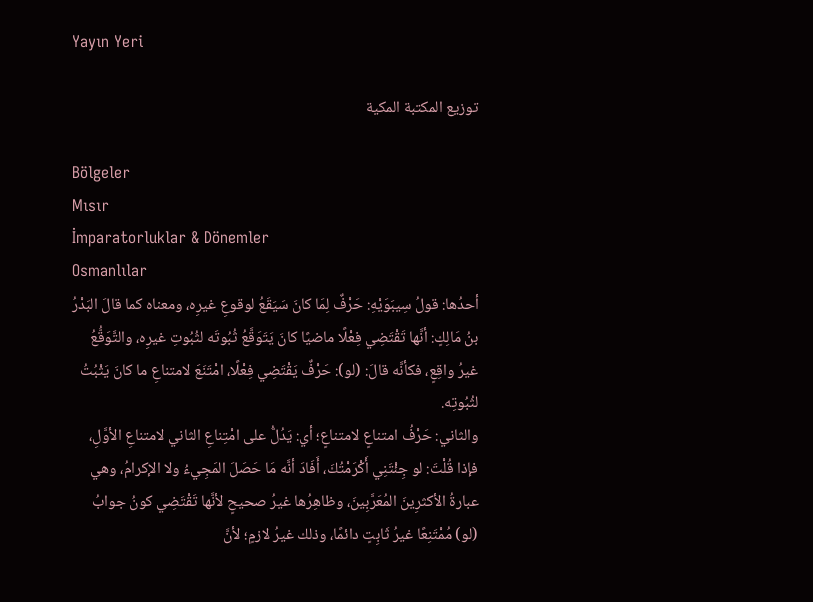Yayın Yeri

توزيع المكتبة المكية

Bölgeler
Mısır
İmparatorluklar & Dönemler
Osmanlılar
أحدُها: قولُ سِيبَوَيْهِ: حَرْفٌ لِمَا كانَ سَيَقَعُ لوقوعِ غيرِه، ومعناه كما قالَ البَدْرُ بنُ مَالِكٍ: أنَّها تَقْتَضِي فِعْلًا ماضيًا كانَ يَتَوَقَّعُ ثُبُوتَه لثُبُوتِ غيرِه، والتَّوَقُّعُ غيرُ واقِعٍ، فكأنَّه قالَ: (لو): حَرْفٌ يَقْتَضِي فِعْلًا، امْتَنَعَ لامتناعِ ما كانَ يَثْبُتُ لثُبُوتِه.
والثاني: حَرْفُ امتناعٍ لامتناعٍ؛ أي: يَدُلُّ على امْتِناعِ الثاني لامتناعِ الأوَّلِ، فإذا قُلْتَ: لو جِئْتَنِي أَكْرَمْتُكَ، أَفَادَ أنَّه مَا حَصَلَ المَجِيءُ ولا الإكرامُ، وهي عبارةُ الأكثرِينَ المُعَرَّبِينَ، وظاهِرُها غيرُ صحيحٍ لأنَّها تَقْتَضِي كونُ جوابُ (لو) مُمْتَنِعًا غيرُ ثَابِتٍ دائمًا، وذلك غيرُ لازمٍ؛ لأنَّ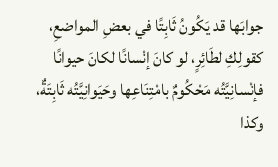جوابَها قد يَكُونُ ثَابِتًا في بعضِ المواضعِ، كقولِكِ لطَائِرٍ، لو كانَ إنْسانًا لكانَ حيوانًا فإنْسانِيَّتُه مَحْكُومٌ بامْتِنَاعِها وحَيَوانِيَّتُه ثَابِتَةٌ، وكذا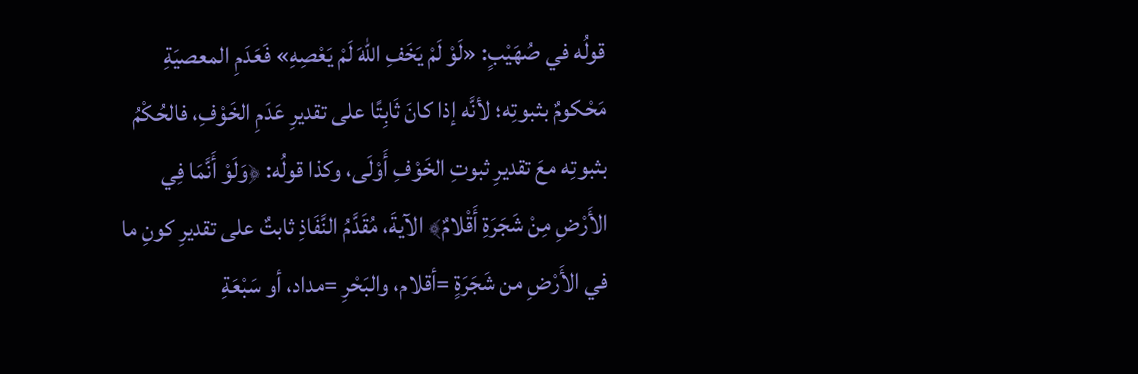قولُه في صُهَيْبٍ: «لَوْ لَمْ يَخَفِ اللهَ لَمْ يَعْصِهِ» فَعَدَمِ المعصيَةِ مَحْكومٌ بثبوتِه؛ لأنَّه إذا كانَ ثَابِتًا على تقديرِ عَدَمِ الخَوْفِ، فالحُكْمُ بثبوتِه معَ تقديرِ ثبوتِ الخَوْفِ أَوْلَى، وكذا قولُه: ﴿وَلَوْ أَنَّمَا فِي الأَرْضِ مِنْ شَجَرَةِ أَقْلامٌ﴾ الآيةَ، مُقَدَّمُ النَّفَاذِ ثابتٌ على تقديرِ كونِ ما في الأَرْضِ من شَجَرَةٍ =أقلام، والبَحْرِ =مداد، أو سَبْعَةِ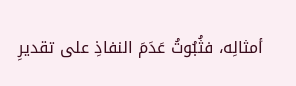أمثالِه، فثُبُوتُ عَدَمَ النفاذِ على تقديرِ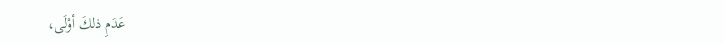عَدَمِ ذلكَ أوْلَى،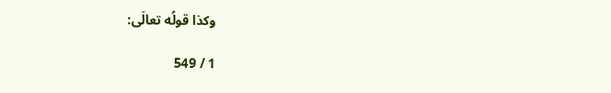وكذا قولُه تعالَى:

1 / 549